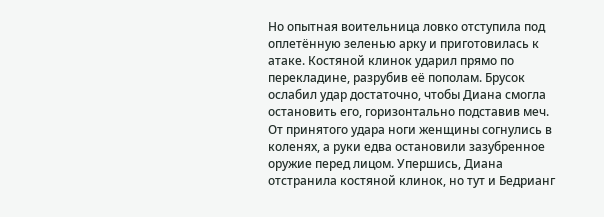Но опытная воительница ловко отступила под оплетённую зеленью арку и приготовилась к атаке. Костяной клинок ударил прямо по перекладине, разрубив её пополам. Брусок ослабил удар достаточно, чтобы Диана смогла остановить его, горизонтально подставив меч. От принятого удара ноги женщины согнулись в коленях, а руки едва остановили зазубренное оружие перед лицом. Упершись, Диана отстранила костяной клинок, но тут и Бедрианг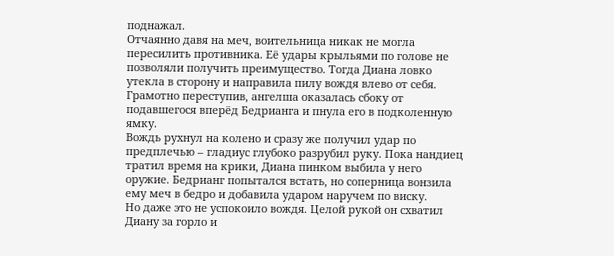поднажал.
Отчаянно давя на меч, воительница никак не могла пересилить противника. Её удары крыльями по голове не позволяли получить преимущество. Тогда Диана ловко утекла в сторону и направила пилу вождя влево от себя. Грамотно переступив, ангелша оказалась сбоку от подавшегося вперёд Бедрианга и пнула его в подколенную ямку.
Вождь рухнул на колено и сразу же получил удар по предплечью – гладиус глубоко разрубил руку. Пока нандиец тратил время на крики, Диана пинком выбила у него оружие. Бедрианг попытался встать, но соперница вонзила ему меч в бедро и добавила ударом наручем по виску.
Но даже это не успокоило вождя. Целой рукой он схватил Диану за горло и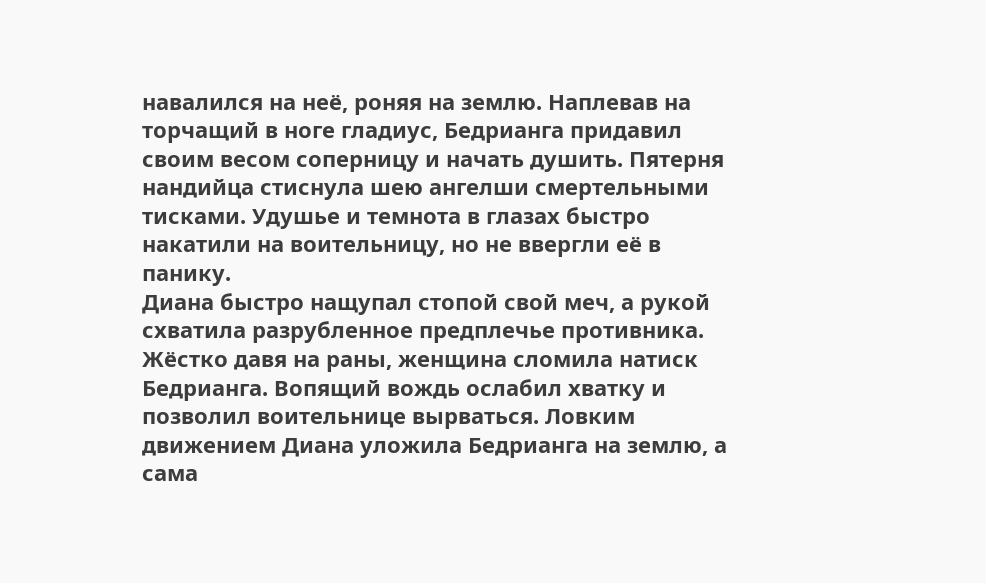навалился на неё, роняя на землю. Наплевав на торчащий в ноге гладиус, Бедрианга придавил своим весом соперницу и начать душить. Пятерня нандийца стиснула шею ангелши смертельными тисками. Удушье и темнота в глазах быстро накатили на воительницу, но не ввергли её в панику.
Диана быстро нащупал стопой свой меч, а рукой схватила разрубленное предплечье противника. Жёстко давя на раны, женщина сломила натиск Бедрианга. Вопящий вождь ослабил хватку и позволил воительнице вырваться. Ловким движением Диана уложила Бедрианга на землю, а сама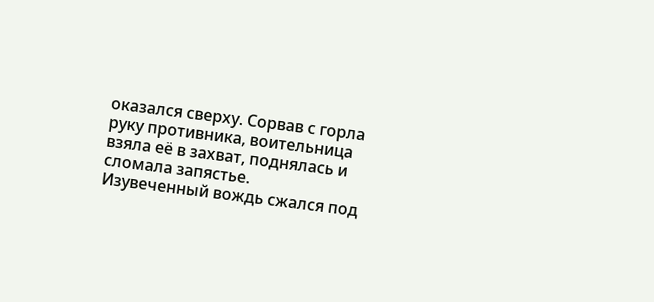оказался сверху. Сорвав с горла руку противника, воительница взяла её в захват, поднялась и сломала запястье.
Изувеченный вождь сжался под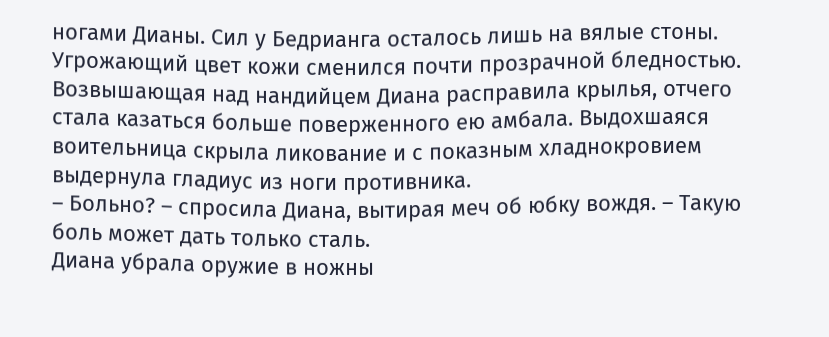ногами Дианы. Сил у Бедрианга осталось лишь на вялые стоны. Угрожающий цвет кожи сменился почти прозрачной бледностью. Возвышающая над нандийцем Диана расправила крылья, отчего стала казаться больше поверженного ею амбала. Выдохшаяся воительница скрыла ликование и с показным хладнокровием выдернула гладиус из ноги противника.
– Больно? – спросила Диана, вытирая меч об юбку вождя. – Такую боль может дать только сталь.
Диана убрала оружие в ножны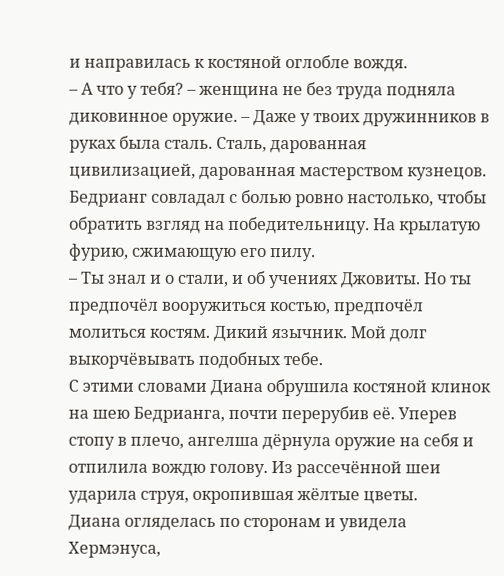и направилась к костяной оглобле вождя.
– А что у тебя? – женщина не без труда подняла диковинное оружие. – Даже у твоих дружинников в руках была сталь. Сталь, дарованная цивилизацией, дарованная мастерством кузнецов.
Бедрианг совладал с болью ровно настолько, чтобы обратить взгляд на победительницу. На крылатую фурию, сжимающую его пилу.
– Ты знал и о стали, и об учениях Джовиты. Но ты предпочёл вооружиться костью, предпочёл молиться костям. Дикий язычник. Мой долг выкорчёвывать подобных тебе.
С этими словами Диана обрушила костяной клинок на шею Бедрианга, почти перерубив её. Уперев стопу в плечо, ангелша дёрнула оружие на себя и отпилила вождю голову. Из рассечённой шеи ударила струя, окропившая жёлтые цветы.
Диана огляделась по сторонам и увидела Хермэнуса,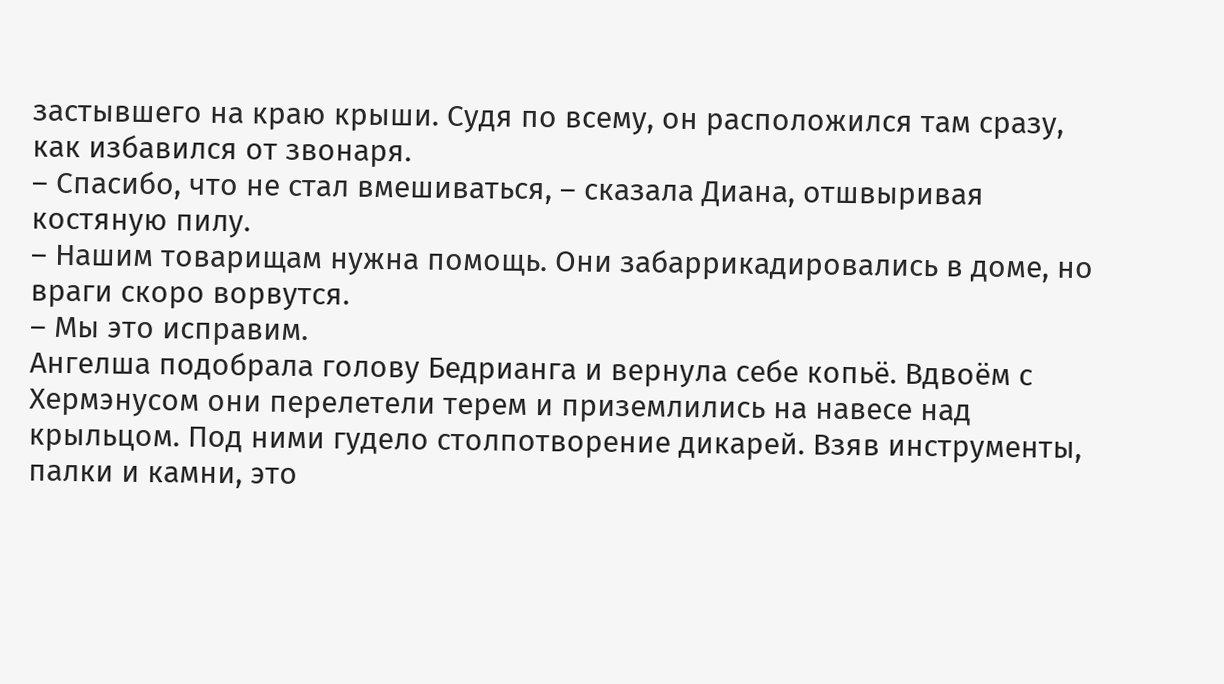застывшего на краю крыши. Судя по всему, он расположился там сразу, как избавился от звонаря.
– Спасибо, что не стал вмешиваться, – сказала Диана, отшвыривая костяную пилу.
– Нашим товарищам нужна помощь. Они забаррикадировались в доме, но враги скоро ворвутся.
– Мы это исправим.
Ангелша подобрала голову Бедрианга и вернула себе копьё. Вдвоём с Хермэнусом они перелетели терем и приземлились на навесе над крыльцом. Под ними гудело столпотворение дикарей. Взяв инструменты, палки и камни, это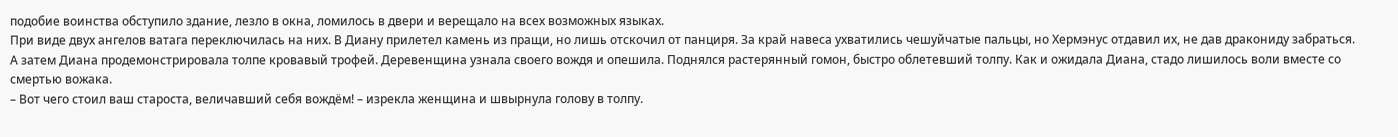подобие воинства обступило здание, лезло в окна, ломилось в двери и верещало на всех возможных языках.
При виде двух ангелов ватага переключилась на них. В Диану прилетел камень из пращи, но лишь отскочил от панциря. За край навеса ухватились чешуйчатые пальцы, но Хермэнус отдавил их, не дав дракониду забраться. А затем Диана продемонстрировала толпе кровавый трофей. Деревенщина узнала своего вождя и опешила. Поднялся растерянный гомон, быстро облетевший толпу. Как и ожидала Диана, стадо лишилось воли вместе со смертью вожака.
– Вот чего стоил ваш староста, величавший себя вождём! – изрекла женщина и швырнула голову в толпу.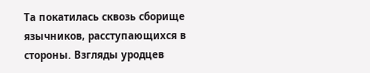Та покатилась сквозь сборище язычников, расступающихся в стороны. Взгляды уродцев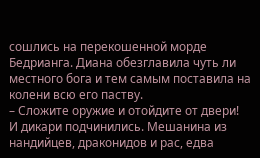сошлись на перекошенной морде Бедрианга. Диана обезглавила чуть ли местного бога и тем самым поставила на колени всю его паству.
– Сложите оружие и отойдите от двери!
И дикари подчинились. Мешанина из нандийцев, драконидов и рас, едва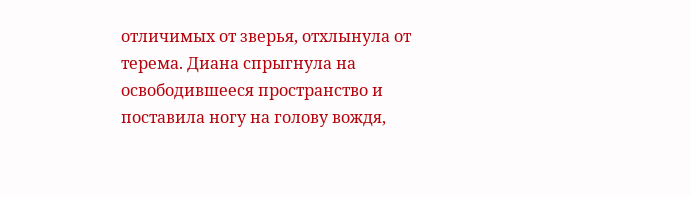отличимых от зверья, отхлынула от терема. Диана спрыгнула на освободившееся пространство и поставила ногу на голову вождя,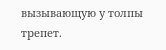вызывающую у толпы трепет.